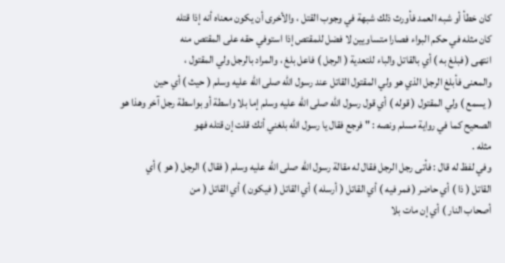كان خطأ أو شبه العمد فأورث ذلك شبهة في وجوب القتل ، والأخرى أن يكون معناه أنه إذا قتله
كان مثله في حكم البواء فصارا متساويين لا فضل للمقتص إذا استوفي حقه على المقتص منه
انتهى ( فبلغ به ) أي بالقاتل والباء للتعدية ( الرجل ) فاعل بلغ ، والمراد بالرجل ولي المقتول ،
والمعنى فأبلغ الرجل الذي هو ولي المقتول القاتل عند رسول الله صلى الله عليه وسلم ( حيث ) أي حين
( يسمع ) ولي المقتول ( قوله ) أي قول رسول الله صلى الله عليه وسلم إما بلا واسطة أو بواسطة رجل آخر وهذا هو
الصحيح كما في رواية مسلم ونصه : " فرجع فقال يا رسول الله بلغني أنك قلت إن قتله فهو
مثله .
وفي لفظ له قال : فأتى رجل الرجل فقال له مقالة رسول الله صلى الله عليه وسلم ( فقال ) الرجل ( هو ) أي
القاتل ( ذا ) أي حاضر ( فمر فيه ) أي القاتل ( أرسله ) أي القاتل ( فيكون ) أي القاتل ( من
أصحاب النار ) أي إن مات بلا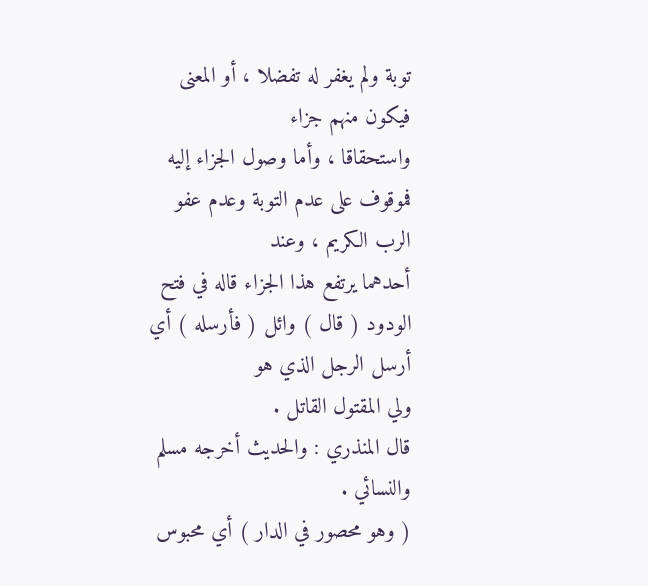توبة ولم يغفر له تفضلا ، أو المعنى فيكون منهم جزاء
واستحقاقا ، وأما وصول الجزاء إليه فموقوف على عدم التوبة وعدم عفو الرب الكريم ، وعند
أحدهما يرتفع هذا الجزاء قاله في فتح الودود ( قال ) وائل ( فأرسله ) أي أرسل الرجل الذي هو
ولي المقتول القاتل .
قال المنذري : والحديث أخرجه مسلم والنسائي .
( وهو محصور في الدار ) أي محبوس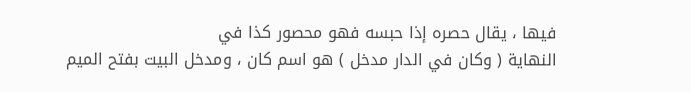فيها ، يقال حصره إذا حبسه فهو محصور كذا في
النهاية ( وكان في الدار مدخل ) هو اسم كان ، ومدخل البيت بفتح الميم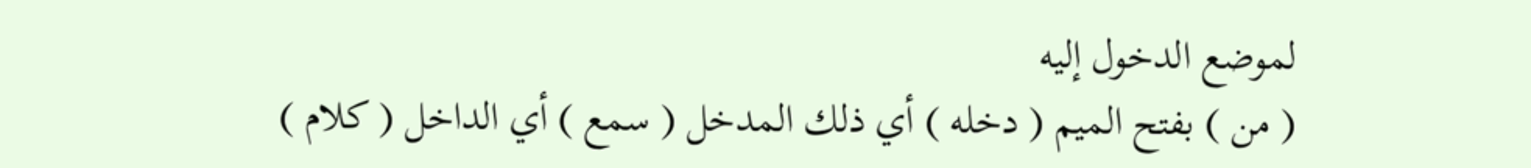لموضع الدخول إليه
( من ) بفتح الميم ( دخله ) أي ذلك المدخل ( سمع ) أي الداخل ( كلام )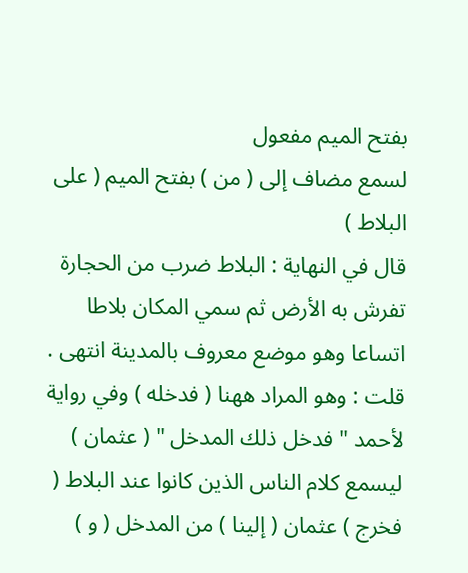بفتح الميم مفعول
لسمع مضاف إلى ( من ) بفتح الميم ( على البلاط )
قال في النهاية : البلاط ضرب من الحجارة تفرش به الأرض ثم سمي المكان بلاطا
اتساعا وهو موضع معروف بالمدينة انتهى .
قلت : وهو المراد ههنا ( فدخله ) وفي رواية لأحمد " فدخل ذلك المدخل " ( عثمان )
ليسمع كلام الناس الذين كانوا عند البلاط ( فخرج ) عثمان ( إلينا ) من المدخل ( و )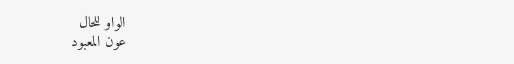الواو للحال
عون المعبود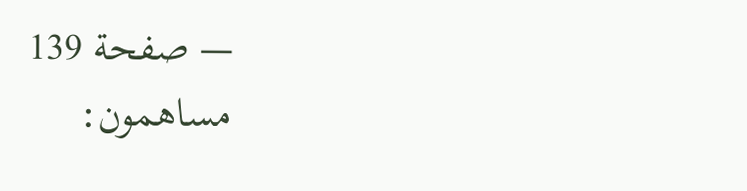— صفحة 139
مساهمون: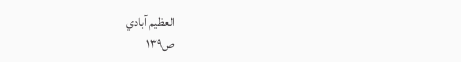العظيم آبادي
ص١٣٩